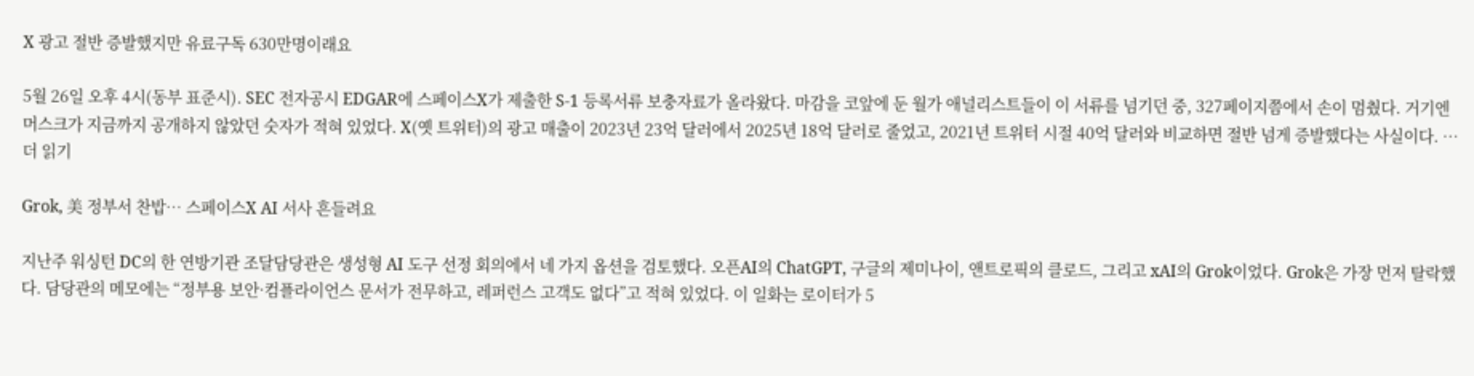X 광고 절반 증발했지만 유료구독 630만명이래요

5월 26일 오후 4시(동부 표준시). SEC 전자공시 EDGAR에 스페이스X가 제출한 S-1 등록서류 보충자료가 올라왔다. 마감을 코앞에 둔 월가 애널리스트들이 이 서류를 넘기던 중, 327페이지쯤에서 손이 멈췄다. 거기엔 머스크가 지금까지 공개하지 않았던 숫자가 적혀 있었다. X(옛 트위터)의 광고 매출이 2023년 23억 달러에서 2025년 18억 달러로 줄었고, 2021년 트위터 시절 40억 달러와 비교하면 절반 넘게 증발했다는 사실이다. … 더 읽기

Grok, 美 정부서 찬밥… 스페이스X AI 서사 흔들려요

지난주 워싱턴 DC의 한 연방기관 조달담당관은 생성형 AI 도구 선정 회의에서 네 가지 옵션을 검토했다. 오픈AI의 ChatGPT, 구글의 제미나이, 앤트로픽의 클로드, 그리고 xAI의 Grok이었다. Grok은 가장 먼저 탈락했다. 담당관의 메모에는 “정부용 보안·컴플라이언스 문서가 전무하고, 레퍼런스 고객도 없다”고 적혀 있었다. 이 일화는 로이터가 5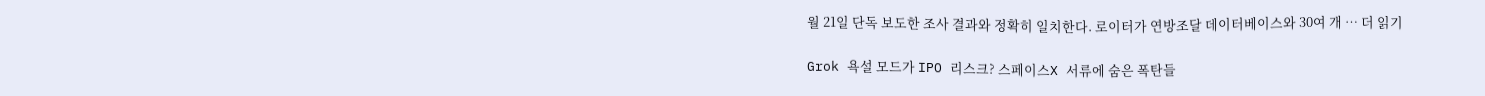월 21일 단독 보도한 조사 결과와 정확히 일치한다. 로이터가 연방조달 데이터베이스와 30여 개 … 더 읽기

Grok 욕설 모드가 IPO 리스크? 스페이스X 서류에 숨은 폭탄들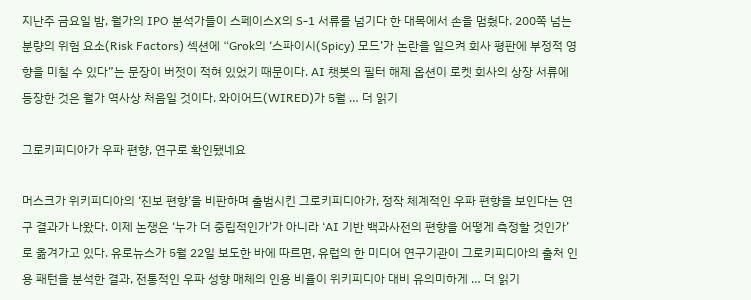지난주 금요일 밤, 월가의 IPO 분석가들이 스페이스X의 S-1 서류를 넘기다 한 대목에서 손을 멈췄다. 200쪽 넘는 분량의 위험 요소(Risk Factors) 섹션에 “Grok의 ‘스파이시(Spicy) 모드’가 논란을 일으켜 회사 평판에 부정적 영향을 미칠 수 있다”는 문장이 버젓이 적혀 있었기 때문이다. AI 챗봇의 필터 해제 옵션이 로켓 회사의 상장 서류에 등장한 것은 월가 역사상 처음일 것이다. 와이어드(WIRED)가 5월 … 더 읽기

그로키피디아가 우파 편향, 연구로 확인됐네요

머스크가 위키피디아의 ‘진보 편향’을 비판하며 출범시킨 그로키피디아가, 정작 체계적인 우파 편향을 보인다는 연구 결과가 나왔다. 이제 논쟁은 ‘누가 더 중립적인가’가 아니라 ‘AI 기반 백과사전의 편향을 어떻게 측정할 것인가’로 옮겨가고 있다. 유로뉴스가 5월 22일 보도한 바에 따르면, 유럽의 한 미디어 연구기관이 그로키피디아의 출처 인용 패턴을 분석한 결과, 전통적인 우파 성향 매체의 인용 비율이 위키피디아 대비 유의미하게 … 더 읽기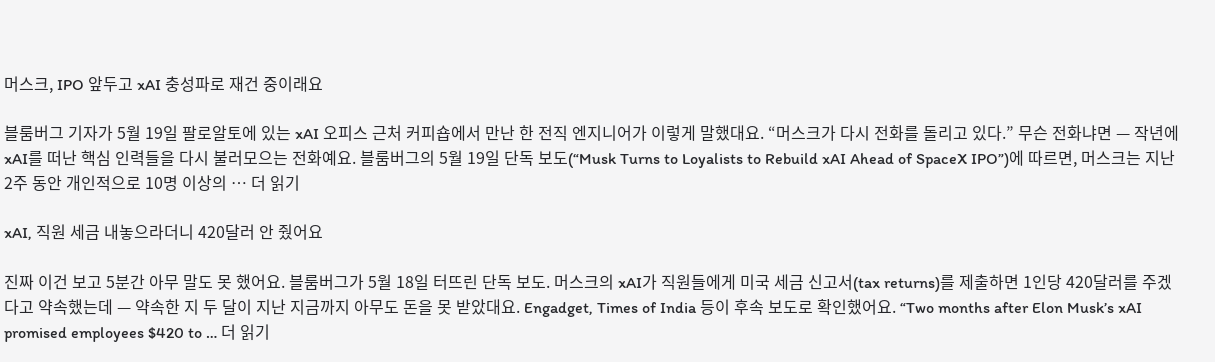머스크, IPO 앞두고 xAI 충성파로 재건 중이래요

블룸버그 기자가 5월 19일 팔로알토에 있는 xAI 오피스 근처 커피숍에서 만난 한 전직 엔지니어가 이렇게 말했대요. “머스크가 다시 전화를 돌리고 있다.” 무슨 전화냐면 — 작년에 xAI를 떠난 핵심 인력들을 다시 불러모으는 전화예요. 블룸버그의 5월 19일 단독 보도(“Musk Turns to Loyalists to Rebuild xAI Ahead of SpaceX IPO”)에 따르면, 머스크는 지난 2주 동안 개인적으로 10명 이상의 … 더 읽기

xAI, 직원 세금 내놓으라더니 420달러 안 줬어요

진짜 이건 보고 5분간 아무 말도 못 했어요. 블룸버그가 5월 18일 터뜨린 단독 보도. 머스크의 xAI가 직원들에게 미국 세금 신고서(tax returns)를 제출하면 1인당 420달러를 주겠다고 약속했는데 — 약속한 지 두 달이 지난 지금까지 아무도 돈을 못 받았대요. Engadget, Times of India 등이 후속 보도로 확인했어요. “Two months after Elon Musk’s xAI promised employees $420 to … 더 읽기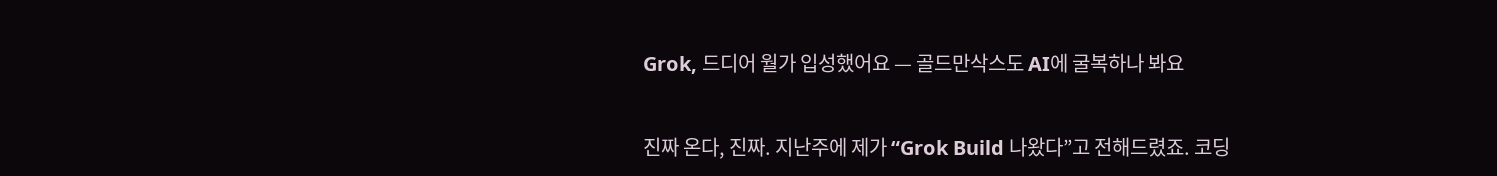Grok, 드디어 월가 입성했어요 — 골드만삭스도 AI에 굴복하나 봐요

진짜 온다, 진짜. 지난주에 제가 “Grok Build 나왔다”고 전해드렸죠. 코딩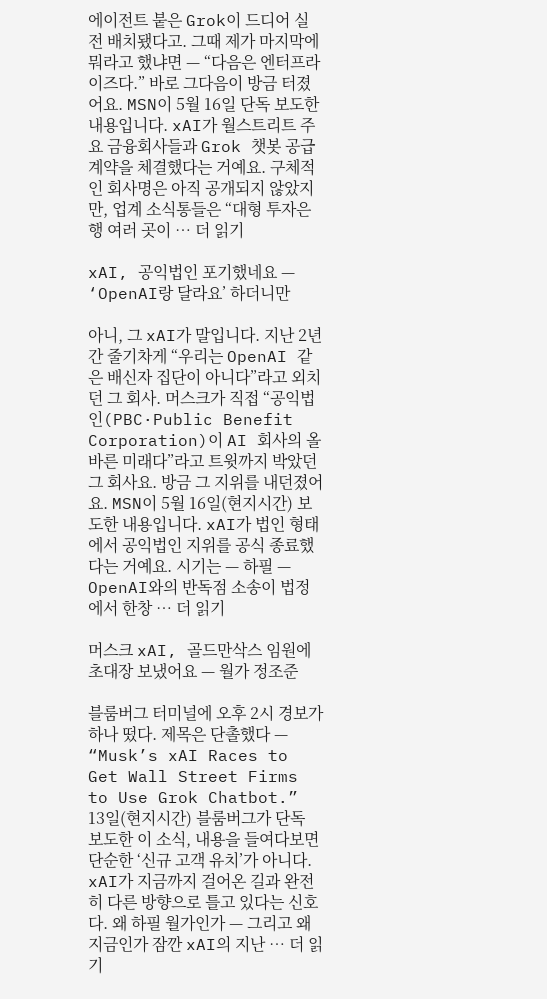에이전트 붙은 Grok이 드디어 실전 배치됐다고. 그때 제가 마지막에 뭐라고 했냐면 — “다음은 엔터프라이즈다.” 바로 그다음이 방금 터졌어요. MSN이 5월 16일 단독 보도한 내용입니다. xAI가 월스트리트 주요 금융회사들과 Grok 챗봇 공급 계약을 체결했다는 거예요. 구체적인 회사명은 아직 공개되지 않았지만, 업계 소식통들은 “대형 투자은행 여러 곳이 … 더 읽기

xAI, 공익법인 포기했네요 — ‘OpenAI랑 달라요’ 하더니만

아니, 그 xAI가 말입니다. 지난 2년간 줄기차게 “우리는 OpenAI 같은 배신자 집단이 아니다”라고 외치던 그 회사. 머스크가 직접 “공익법인(PBC·Public Benefit Corporation)이 AI 회사의 올바른 미래다”라고 트윗까지 박았던 그 회사요. 방금 그 지위를 내던졌어요. MSN이 5월 16일(현지시간) 보도한 내용입니다. xAI가 법인 형태에서 공익법인 지위를 공식 종료했다는 거예요. 시기는 — 하필 — OpenAI와의 반독점 소송이 법정에서 한창 … 더 읽기

머스크 xAI, 골드만삭스 임원에 초대장 보냈어요 — 월가 정조준

블룸버그 터미널에 오후 2시 경보가 하나 떴다. 제목은 단촐했다 — “Musk’s xAI Races to Get Wall Street Firms to Use Grok Chatbot.” 13일(현지시간) 블룸버그가 단독 보도한 이 소식, 내용을 들여다보면 단순한 ‘신규 고객 유치’가 아니다. xAI가 지금까지 걸어온 길과 완전히 다른 방향으로 틀고 있다는 신호다. 왜 하필 월가인가 — 그리고 왜 지금인가 잠깐 xAI의 지난 … 더 읽기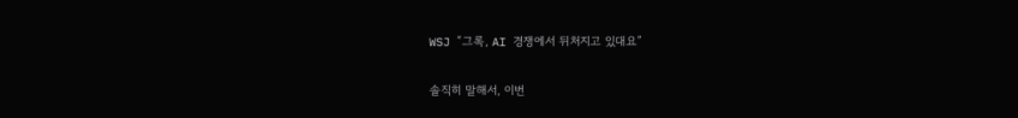WSJ “그록, AI 경쟁에서 뒤처지고 있대요”

솔직히 말해서, 이번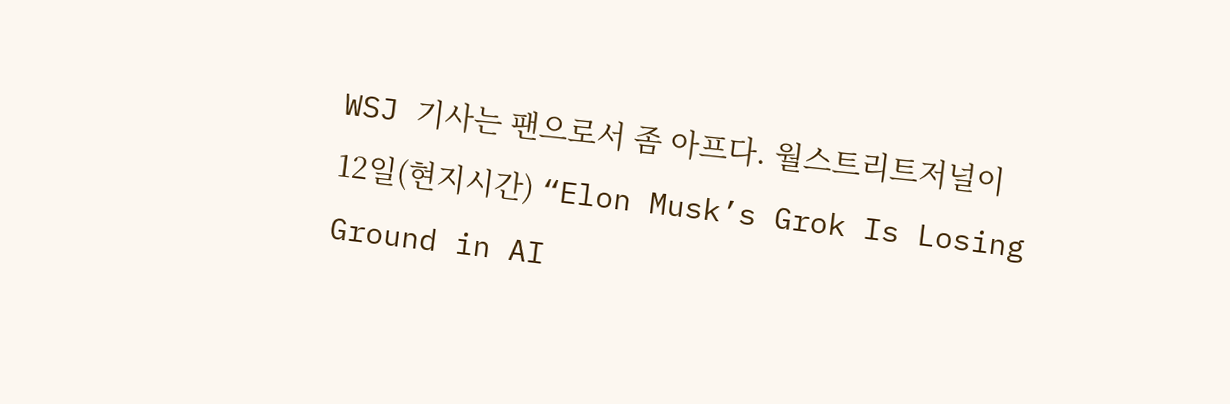WSJ 기사는 팬으로서 좀 아프다. 월스트리트저널이 12일(현지시간) “Elon Musk’s Grok Is Losing Ground in AI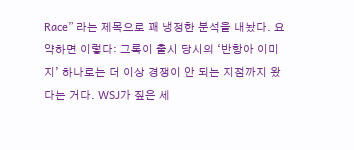Race” 라는 제목으로 꽤 냉정한 분석을 내놨다. 요약하면 이렇다: 그록이 출시 당시의 ‘반항아 이미지’ 하나로는 더 이상 경쟁이 안 되는 지점까지 왔다는 거다. WSJ가 짚은 세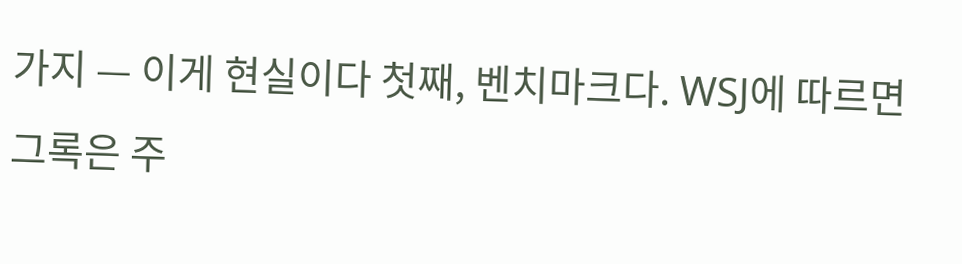가지 — 이게 현실이다 첫째, 벤치마크다. WSJ에 따르면 그록은 주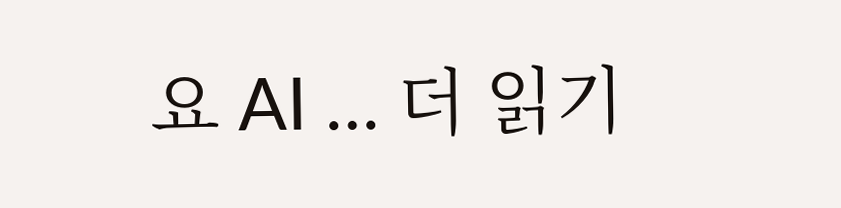요 AI … 더 읽기